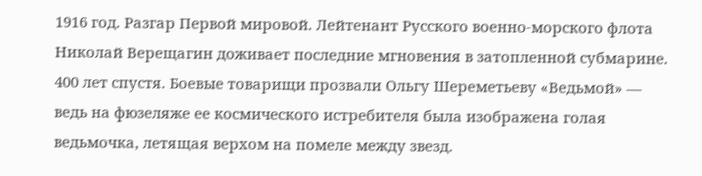1916 год. Разгар Первой мировой. Лейтенант Русского военно-морского флота Николай Верещагин доживает последние мгновения в затопленной субмарине. 400 лет спустя. Боевые товарищи прозвали Ольгу Шереметьеву «Ведьмой» — ведь на фюзеляже ее космического истребителя была изображена голая ведьмочка, летящая верхом на помеле между звезд.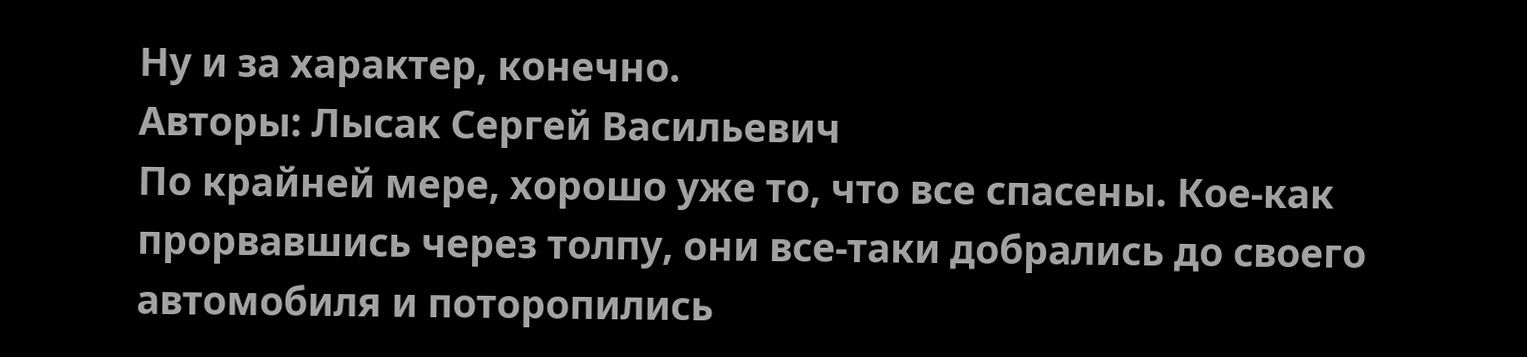Ну и за характер, конечно.
Авторы: Лысак Сергей Васильевич
По крайней мере, хорошо уже то, что все спасены. Кое-как прорвавшись через толпу, они все-таки добрались до своего автомобиля и поторопились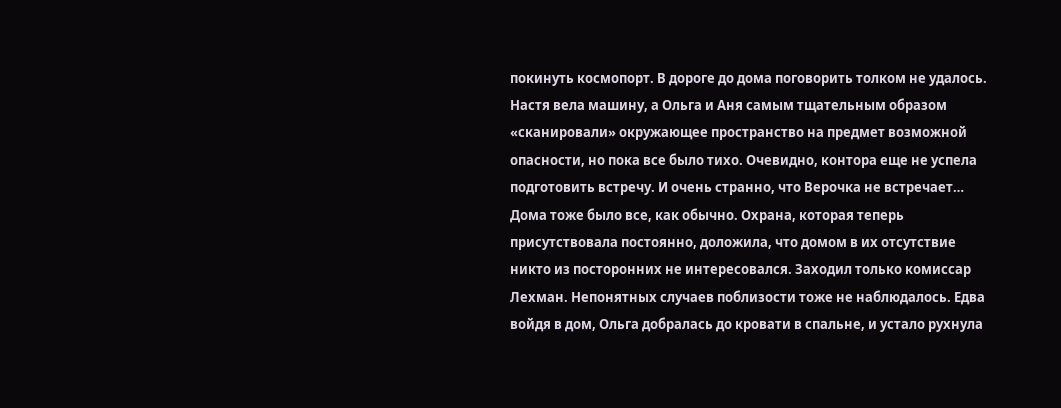покинуть космопорт. В дороге до дома поговорить толком не удалось. Настя вела машину, а Ольга и Аня самым тщательным образом «сканировали» окружающее пространство на предмет возможной опасности, но пока все было тихо. Очевидно, контора еще не успела подготовить встречу. И очень странно, что Верочка не встречает…
Дома тоже было все, как обычно. Охрана, которая теперь присутствовала постоянно, доложила, что домом в их отсутствие никто из посторонних не интересовался. Заходил только комиссар Лехман. Непонятных случаев поблизости тоже не наблюдалось. Едва войдя в дом, Ольга добралась до кровати в спальне, и устало рухнула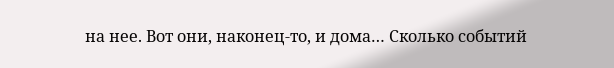на нее. Вот они, наконец-то, и дома… Сколько событий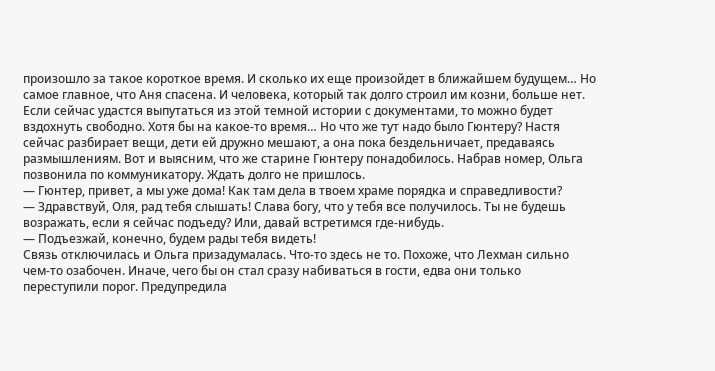произошло за такое короткое время. И сколько их еще произойдет в ближайшем будущем… Но самое главное, что Аня спасена. И человека, который так долго строил им козни, больше нет. Если сейчас удастся выпутаться из этой темной истории с документами, то можно будет вздохнуть свободно. Хотя бы на какое-то время… Но что же тут надо было Гюнтеру? Настя сейчас разбирает вещи, дети ей дружно мешают, а она пока бездельничает, предаваясь размышлениям. Вот и выясним, что же старине Гюнтеру понадобилось. Набрав номер, Ольга позвонила по коммуникатору. Ждать долго не пришлось.
— Гюнтер, привет, а мы уже дома! Как там дела в твоем храме порядка и справедливости?
— Здравствуй, Оля, рад тебя слышать! Слава богу, что у тебя все получилось. Ты не будешь возражать, если я сейчас подъеду? Или, давай встретимся где-нибудь.
— Подъезжай, конечно, будем рады тебя видеть!
Связь отключилась и Ольга призадумалась. Что-то здесь не то. Похоже, что Лехман сильно чем-то озабочен. Иначе, чего бы он стал сразу набиваться в гости, едва они только переступили порог. Предупредила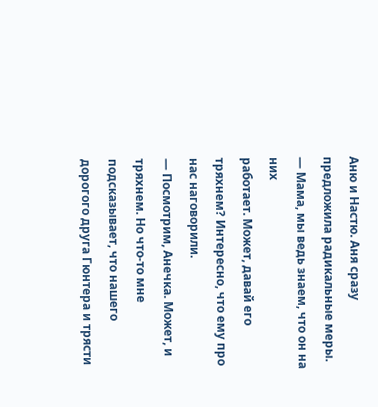Аню и Настю. Аня сразу предложила радикальные меры.
— Мама, мы ведь знаем, что он на
них
работает. Может, давай его тряхнем? Интересно, что ему про нас наговорили.
— Посмотрим, Анечка. Может, и тряхнем. Но что-то мне подсказывает, что нашего дорогого друга Гюнтера и трясти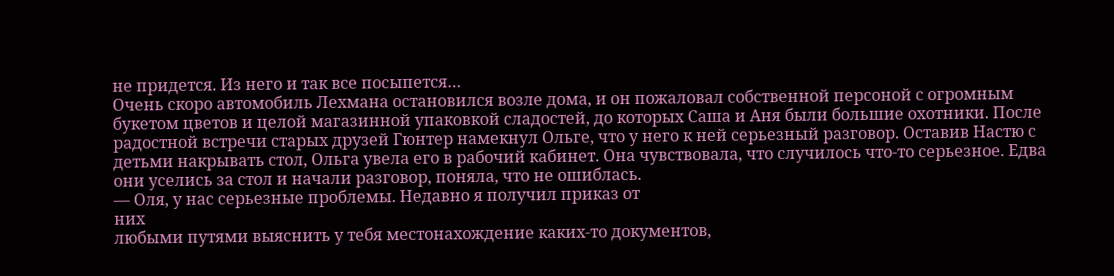не придется. Из него и так все посыпется…
Очень скоро автомобиль Лехмана остановился возле дома, и он пожаловал собственной персоной с огромным букетом цветов и целой магазинной упаковкой сладостей, до которых Саша и Аня были большие охотники. После радостной встречи старых друзей Гюнтер намекнул Ольге, что у него к ней серьезный разговор. Оставив Настю с детьми накрывать стол, Ольга увела его в рабочий кабинет. Она чувствовала, что случилось что-то серьезное. Едва они уселись за стол и начали разговор, поняла, что не ошиблась.
— Оля, у нас серьезные проблемы. Недавно я получил приказ от
них
любыми путями выяснить у тебя местонахождение каких-то документов,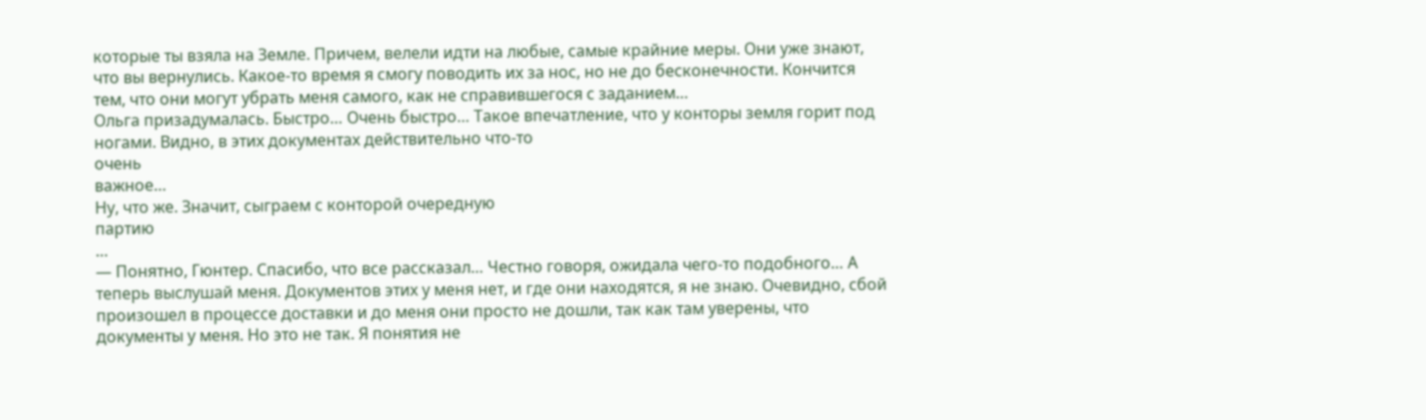которые ты взяла на Земле. Причем, велели идти на любые, самые крайние меры. Они уже знают, что вы вернулись. Какое-то время я смогу поводить их за нос, но не до бесконечности. Кончится тем, что они могут убрать меня самого, как не справившегося с заданием…
Ольга призадумалась. Быстро… Очень быстро… Такое впечатление, что у конторы земля горит под ногами. Видно, в этих документах действительно что-то
очень
важное…
Ну, что же. Значит, сыграем с конторой очередную
партию
…
— Понятно, Гюнтер. Спасибо, что все рассказал… Честно говоря, ожидала чего-то подобного… А теперь выслушай меня. Документов этих у меня нет, и где они находятся, я не знаю. Очевидно, сбой произошел в процессе доставки и до меня они просто не дошли, так как там уверены, что документы у меня. Но это не так. Я понятия не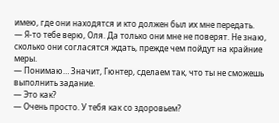имею, где они находятся и кто должен был их мне передать.
— Я-то тебе верю, Оля. Да только они мне не поверят. Не знаю, сколько они согласятся ждать, прежде чем пойдут на крайние меры.
— Понимаю… Значит, Гюнтер, сделаем так, что ты не сможешь выполнить задание.
— Это как?
— Очень просто. У тебя как со здоровьем?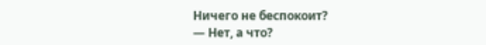Ничего не беспокоит?
— Нет, а что?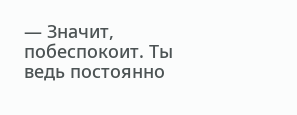— Значит, побеспокоит. Ты ведь постоянно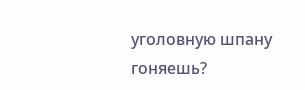уголовную шпану гоняешь?